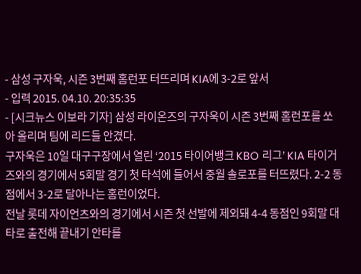- 삼성 구자욱, 시즌 3번째 홈런포 터뜨리며 KIA에 3-2로 앞서
- 입력 2015. 04.10. 20:35:35
- [시크뉴스 이보라 기자] 삼성 라이온즈의 구자욱이 시즌 3번째 홈런포를 쏘아 올리며 팀에 리드들 안겼다.
구자욱은 10일 대구구장에서 열린 ‘2015 타이어뱅크 KBO 리그’ KIA 타이거즈와의 경기에서 5회말 경기 첫 타석에 들어서 중월 솔로포를 터뜨렸다. 2-2 동점에서 3-2로 달아나는 홈런이었다.
전날 롯데 자이언츠와의 경기에서 시즌 첫 선발에 제외돼 4-4 동점인 9회말 대타로 출전해 끝내기 안타를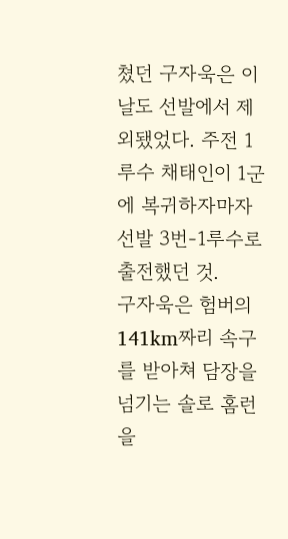쳤던 구자욱은 이날도 선발에서 제외됐었다. 주전 1루수 채태인이 1군에 복귀하자마자 선발 3번-1루수로 출전했던 것.
구자욱은 험버의 141km짜리 속구를 받아쳐 담장을 넘기는 솔로 홈런을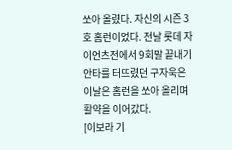쏘아 올렸다. 자신의 시즌 3호 홈런이었다. 전날 롯데 자이언츠전에서 9회말 끝내기 안타를 터뜨렸던 구자욱은 이날은 홈런을 쏘아 올리며 활약을 이어갔다.
[이보라 기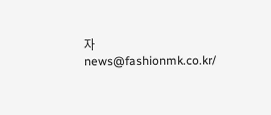자 news@fashionmk.co.kr/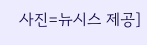사진=뉴시스 제공]